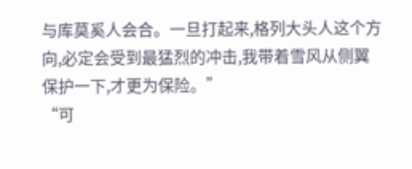与库莫奚人会合。一旦打起来,格列大头人这个方向,必定会受到最猛烈的冲击,我带着雪风从侧翼保护一下,才更为保险。”
“可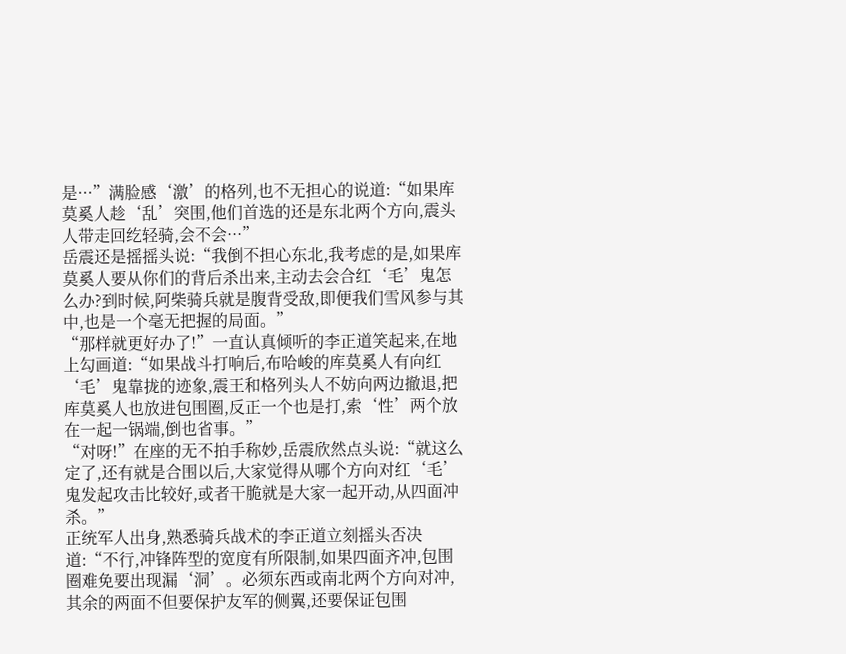是···”满脸感‘激’的格列,也不无担心的说道:“如果库莫奚人趁‘乱’突围,他们首选的还是东北两个方向,震头人带走回纥轻骑,会不会···”
岳震还是摇摇头说:“我倒不担心东北,我考虑的是,如果库莫奚人要从你们的背后杀出来,主动去会合红‘毛’鬼怎么办?到时候,阿柴骑兵就是腹背受敌,即便我们雪风参与其中,也是一个毫无把握的局面。”
“那样就更好办了!”一直认真倾听的李正道笑起来,在地上勾画道:“如果战斗打响后,布哈峻的库莫奚人有向红‘毛’鬼靠拢的迹象,震王和格列头人不妨向两边撤退,把库莫奚人也放进包围圈,反正一个也是打,索‘性’两个放在一起一锅端,倒也省事。”
“对呀!”在座的无不拍手称妙,岳震欣然点头说:“就这么定了,还有就是合围以后,大家觉得从哪个方向对红‘毛’鬼发起攻击比较好,或者干脆就是大家一起开动,从四面冲杀。”
正统军人出身,熟悉骑兵战术的李正道立刻摇头否决道:“不行,冲锋阵型的宽度有所限制,如果四面齐冲,包围圈难免要出现漏‘洞’。必须东西或南北两个方向对冲,其余的两面不但要保护友军的侧翼,还要保证包围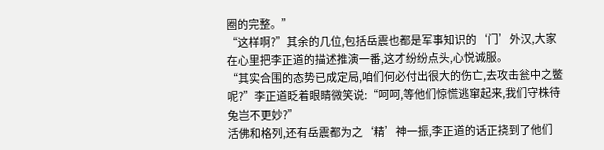圈的完整。”
“这样啊?”其余的几位,包括岳震也都是军事知识的‘门’外汉,大家在心里把李正道的描述推演一番,这才纷纷点头,心悦诚服。
“其实合围的态势已成定局,咱们何必付出很大的伤亡,去攻击瓮中之鳖呢?”李正道眨着眼睛微笑说:“呵呵,等他们惊慌逃窜起来,我们守株待兔岂不更妙?”
活佛和格列,还有岳震都为之‘精’神一振,李正道的话正挠到了他们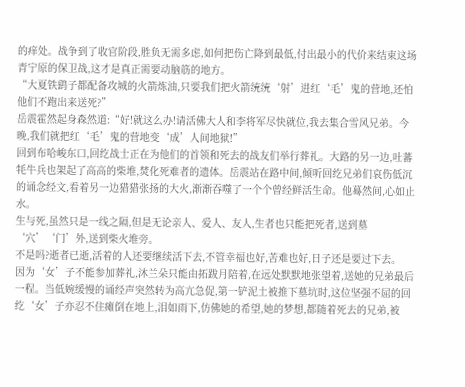的痒处。战争到了收官阶段,胜负无需多虑,如何把伤亡降到最低,付出最小的代价来结束这场青宁原的保卫战,这才是真正需要动脑筋的地方。
“大夏铁鹞子都配备攻城的火箭炼油,只要我们把火箭统统‘射’进红‘毛’鬼的营地,还怕他们不跑出来送死?”
岳震霍然起身森然道:“好!就这么办!请活佛大人和李将军尽快就位,我去集合雪风兄弟。今晚,我们就把红‘毛’鬼的营地变‘成’人间地狱!”
回到布哈峻东口,回纥战士正在为他们的首领和死去的战友们举行葬礼。大路的另一边,吐蕃牦牛兵也架起了高高的柴堆,焚化死难者的遗体。岳震站在路中间,倾听回纥兄弟们哀伤低沉的诵念经文,看着另一边猎猎张扬的大火,渐渐吞噬了一个个曾经鲜活生命。他蓦然间,心如止水。
生与死,虽然只是一线之隔,但是无论亲人、爱人、友人,生者也只能把死者,送到墓‘穴’‘门’外,送到柴火堆旁。
不是吗?逝者已逝,活着的人还要继续活下去,不管幸福也好,苦难也好,日子还是要过下去。
因为‘女’子不能参加葬礼,沐兰朵只能由拓跋月陪着,在远处默默地张望着,送她的兄弟最后一程。当低婉缓慢的诵经声突然转为高亢急促,第一铲泥土被推下墓坑时,这位坚强不屈的回纥‘女’子亦忍不住瘫倒在地上,泪如雨下,仿佛她的希望,她的梦想,都随着死去的兄弟,被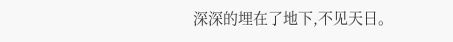深深的埋在了地下,不见天日。